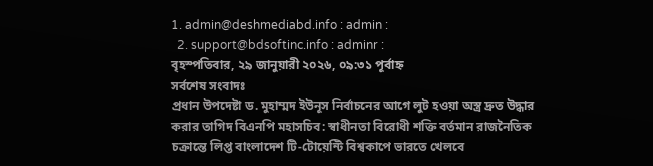1. admin@deshmediabd.info : admin :
  2. support@bdsoftinc.info : adminr :
বৃহস্পতিবার, ২৯ জানুয়ারী ২০২৬, ০৯:৩১ পূর্বাহ্ন
সর্বশেষ সংবাদঃ
প্রধান উপদেষ্টা ড. মুহাম্মদ ইউনূস নির্বাচনের আগে লুট হওয়া অস্ত্র দ্রুত উদ্ধার করার তাগিদ বিএনপি মহাসচিব: স্বাধীনতা বিরোধী শক্তি বর্তমান রাজনৈতিক চক্রান্তে লিপ্ত বাংলাদেশ টি-টোয়েন্টি বিশ্বকাপে ভারতে খেলবে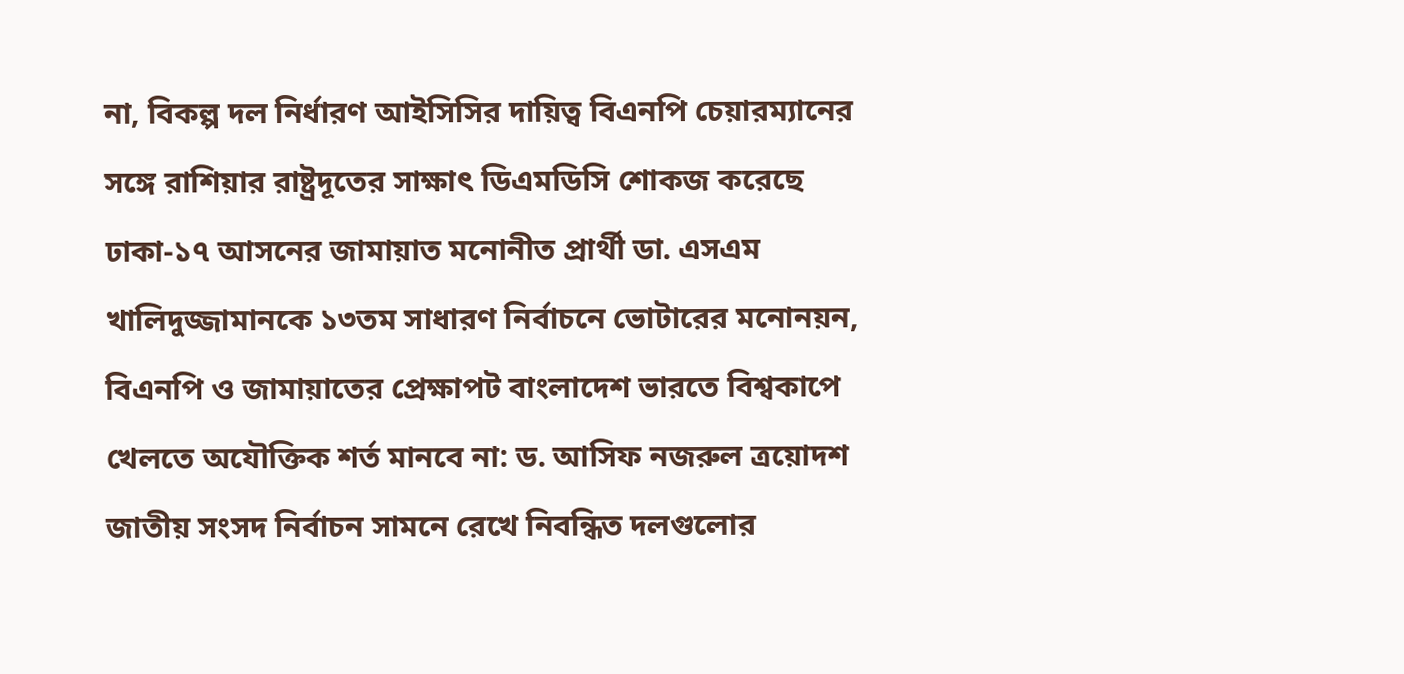না, বিকল্প দল নির্ধারণ আইসিসির দায়িত্ব বিএনপি চেয়ারম্যানের সঙ্গে রাশিয়ার রাষ্ট্রদূতের সাক্ষাৎ ডিএমডিসি শোকজ করেছে ঢাকা-১৭ আসনের জামায়াত মনোনীত প্রার্থী ডা. এসএম খালিদুজ্জামানকে ১৩তম সাধারণ নির্বাচনে ভোটারের মনোনয়ন, বিএনপি ও জামায়াতের প্রেক্ষাপট বাংলাদেশ ভারতে বিশ্বকাপে খেলতে অযৌক্তিক শর্ত মানবে না: ড. আসিফ নজরুল ত্রয়োদশ জাতীয় সংসদ নির্বাচন সামনে রেখে নিবন্ধিত দলগুলোর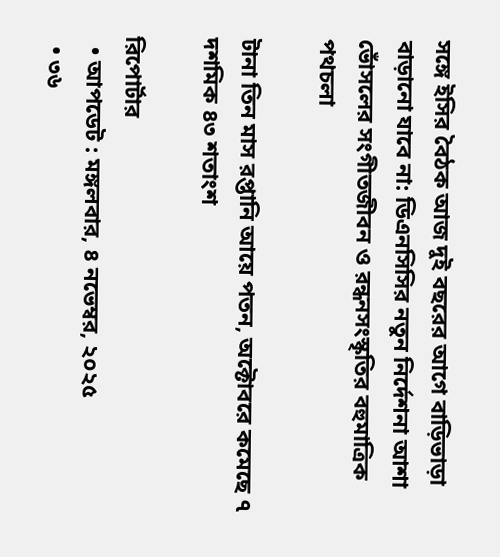সঙ্গে ইসির বৈঠক আজ দুই বছরের আগে বাড়িভাড়া বাড়ানো যাবে না: ডিএনসিসির নতুন নির্দেশনা আশা ভোঁসলের সংগীতজীবন ও রন্ধনসংস্কৃতির বহুমাত্রিক পথচলা

টানা তিন মাস রপ্তানি আয়ে পতন, অক্টোবরে কমেছে ৭ দশমিক ৪৩ শতাংশ

রিপোর্টার
  • আপডেট : মঙ্গলবার, ৪ নভেম্বর, ২০২৫
  • ৩৬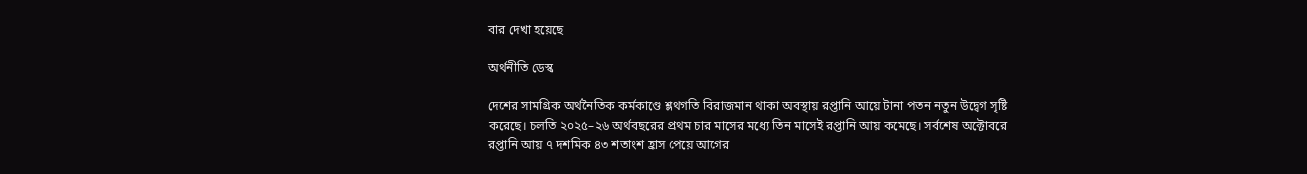বার দেখা হয়েছে

অর্থনীতি ডেস্ক

দেশের সামগ্রিক অর্থনৈতিক কর্মকাণ্ডে শ্লথগতি বিরাজমান থাকা অবস্থায় রপ্তানি আয়ে টানা পতন নতুন উদ্বেগ সৃষ্টি করেছে। চলতি ২০২৫–২৬ অর্থবছরের প্রথম চার মাসের মধ্যে তিন মাসেই রপ্তানি আয় কমেছে। সর্বশেষ অক্টোবরে রপ্তানি আয় ৭ দশমিক ৪৩ শতাংশ হ্রাস পেয়ে আগের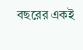বছরের একই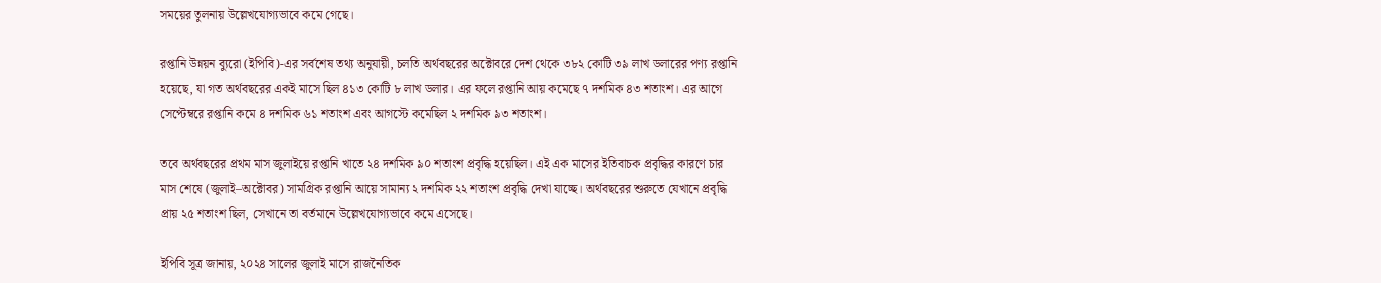সময়ের তুলনায় উল্লেখযোগ্যভাবে কমে গেছে।

রপ্তানি উন্নয়ন ব্যুরো (ইপিবি)-এর সর্বশেষ তথ্য অনুযায়ী, চলতি অর্থবছরের অক্টোবরে দেশ থেকে ৩৮২ কোটি ৩৯ লাখ ডলারের পণ্য রপ্তানি হয়েছে, যা গত অর্থবছরের একই মাসে ছিল ৪১৩ কোটি ৮ লাখ ডলার। এর ফলে রপ্তানি আয় কমেছে ৭ দশমিক ৪৩ শতাংশ। এর আগে সেপ্টেম্বরে রপ্তানি কমে ৪ দশমিক ৬১ শতাংশ এবং আগস্টে কমেছিল ২ দশমিক ৯৩ শতাংশ।

তবে অর্থবছরের প্রথম মাস জুলাইয়ে রপ্তানি খাতে ২৪ দশমিক ৯০ শতাংশ প্রবৃদ্ধি হয়েছিল। এই এক মাসের ইতিবাচক প্রবৃদ্ধির কারণে চার মাস শেষে (জুলাই–অক্টোবর) সামগ্রিক রপ্তানি আয়ে সামান্য ২ দশমিক ২২ শতাংশ প্রবৃদ্ধি দেখা যাচ্ছে। অর্থবছরের শুরুতে যেখানে প্রবৃদ্ধি প্রায় ২৫ শতাংশ ছিল, সেখানে তা বর্তমানে উল্লেখযোগ্যভাবে কমে এসেছে।

ইপিবি সূত্র জানায়, ২০২৪ সালের জুলাই মাসে রাজনৈতিক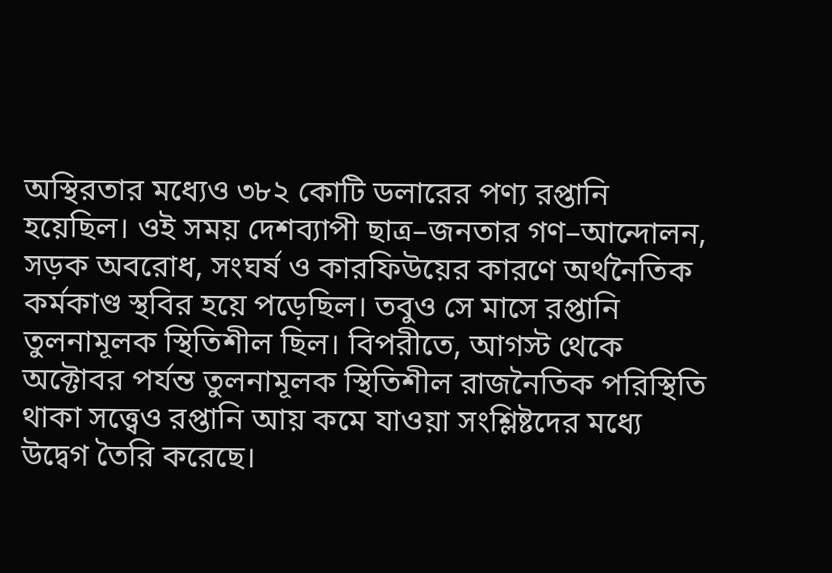অস্থিরতার মধ্যেও ৩৮২ কোটি ডলারের পণ্য রপ্তানি হয়েছিল। ওই সময় দেশব্যাপী ছাত্র–জনতার গণ–আন্দোলন, সড়ক অবরোধ, সংঘর্ষ ও কারফিউয়ের কারণে অর্থনৈতিক কর্মকাণ্ড স্থবির হয়ে পড়েছিল। তবুও সে মাসে রপ্তানি তুলনামূলক স্থিতিশীল ছিল। বিপরীতে, আগস্ট থেকে অক্টোবর পর্যন্ত তুলনামূলক স্থিতিশীল রাজনৈতিক পরিস্থিতি থাকা সত্ত্বেও রপ্তানি আয় কমে যাওয়া সংশ্লিষ্টদের মধ্যে উদ্বেগ তৈরি করেছে।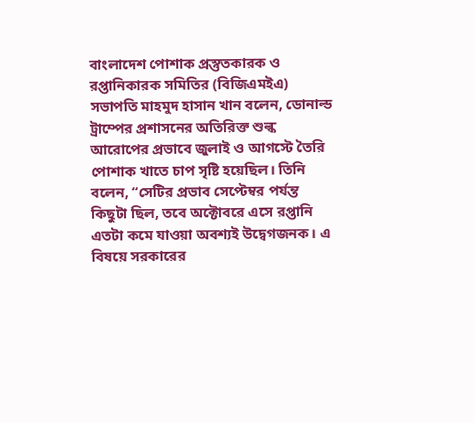বাংলাদেশ পোশাক প্রস্তুতকারক ও রপ্তানিকারক সমিতির (বিজিএমইএ) সভাপতি মাহমুদ হাসান খান বলেন, ডোনাল্ড ট্রাম্পের প্রশাসনের অতিরিক্ত শুল্ক আরোপের প্রভাবে জুলাই ও আগস্টে তৈরি পোশাক খাতে চাপ সৃষ্টি হয়েছিল। তিনি বলেন, “সেটির প্রভাব সেপ্টেম্বর পর্যন্ত কিছুটা ছিল, তবে অক্টোবরে এসে রপ্তানি এতটা কমে যাওয়া অবশ্যই উদ্বেগজনক। এ বিষয়ে সরকারের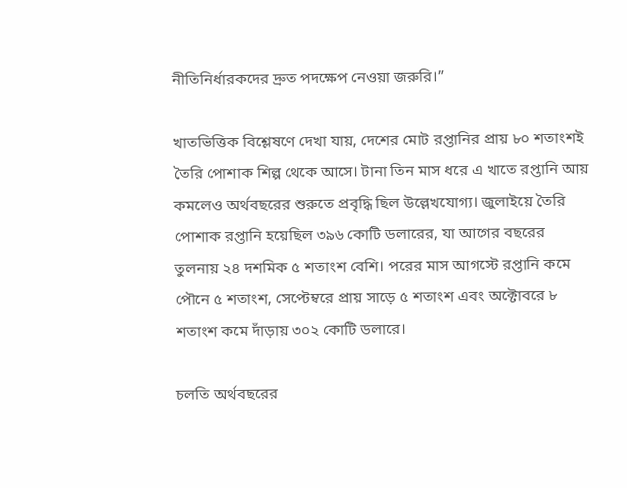নীতিনির্ধারকদের দ্রুত পদক্ষেপ নেওয়া জরুরি।”

খাতভিত্তিক বিশ্লেষণে দেখা যায়, দেশের মোট রপ্তানির প্রায় ৮০ শতাংশই তৈরি পোশাক শিল্প থেকে আসে। টানা তিন মাস ধরে এ খাতে রপ্তানি আয় কমলেও অর্থবছরের শুরুতে প্রবৃদ্ধি ছিল উল্লেখযোগ্য। জুলাইয়ে তৈরি পোশাক রপ্তানি হয়েছিল ৩৯৬ কোটি ডলারের, যা আগের বছরের তুলনায় ২৪ দশমিক ৫ শতাংশ বেশি। পরের মাস আগস্টে রপ্তানি কমে পৌনে ৫ শতাংশ, সেপ্টেম্বরে প্রায় সাড়ে ৫ শতাংশ এবং অক্টোবরে ৮ শতাংশ কমে দাঁড়ায় ৩০২ কোটি ডলারে।

চলতি অর্থবছরের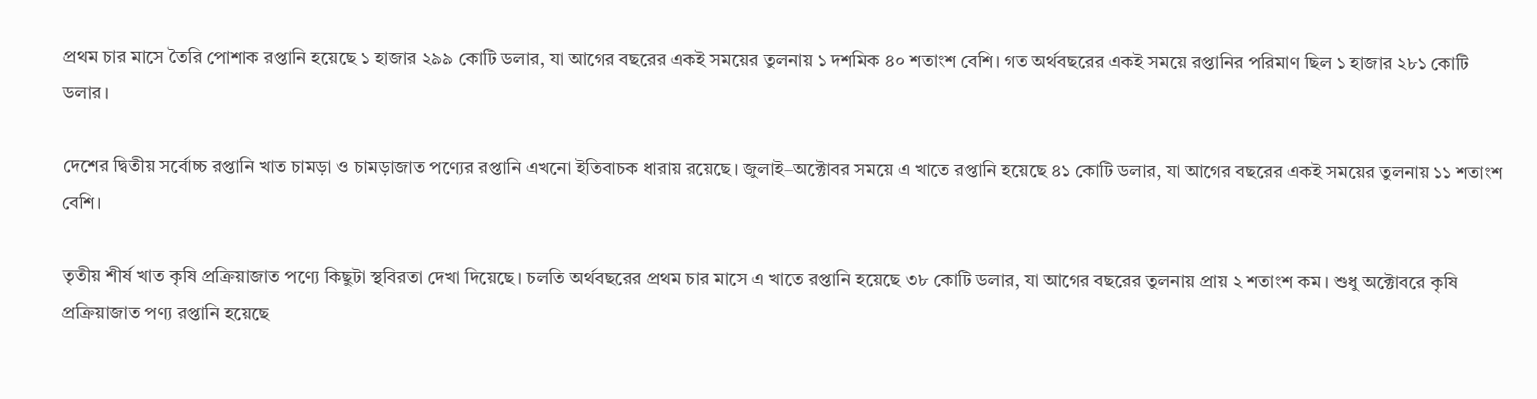প্রথম চার মাসে তৈরি পোশাক রপ্তানি হয়েছে ১ হাজার ২৯৯ কোটি ডলার, যা আগের বছরের একই সময়ের তুলনায় ১ দশমিক ৪০ শতাংশ বেশি। গত অর্থবছরের একই সময়ে রপ্তানির পরিমাণ ছিল ১ হাজার ২৮১ কোটি ডলার।

দেশের দ্বিতীয় সর্বোচ্চ রপ্তানি খাত চামড়া ও চামড়াজাত পণ্যের রপ্তানি এখনো ইতিবাচক ধারায় রয়েছে। জুলাই–অক্টোবর সময়ে এ খাতে রপ্তানি হয়েছে ৪১ কোটি ডলার, যা আগের বছরের একই সময়ের তুলনায় ১১ শতাংশ বেশি।

তৃতীয় শীর্ষ খাত কৃষি প্রক্রিয়াজাত পণ্যে কিছুটা স্থবিরতা দেখা দিয়েছে। চলতি অর্থবছরের প্রথম চার মাসে এ খাতে রপ্তানি হয়েছে ৩৮ কোটি ডলার, যা আগের বছরের তুলনায় প্রায় ২ শতাংশ কম। শুধু অক্টোবরে কৃষি প্রক্রিয়াজাত পণ্য রপ্তানি হয়েছে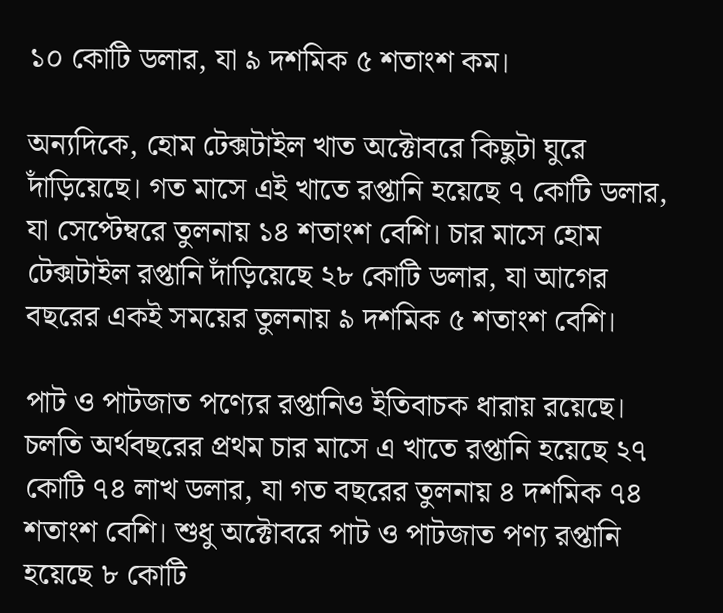১০ কোটি ডলার, যা ৯ দশমিক ৫ শতাংশ কম।

অন্যদিকে, হোম টেক্সটাইল খাত অক্টোবরে কিছুটা ঘুরে দাঁড়িয়েছে। গত মাসে এই খাতে রপ্তানি হয়েছে ৭ কোটি ডলার, যা সেপ্টেম্বরে তুলনায় ১৪ শতাংশ বেশি। চার মাসে হোম টেক্সটাইল রপ্তানি দাঁড়িয়েছে ২৮ কোটি ডলার, যা আগের বছরের একই সময়ের তুলনায় ৯ দশমিক ৫ শতাংশ বেশি।

পাট ও পাটজাত পণ্যের রপ্তানিও ইতিবাচক ধারায় রয়েছে। চলতি অর্থবছরের প্রথম চার মাসে এ খাতে রপ্তানি হয়েছে ২৭ কোটি ৭৪ লাখ ডলার, যা গত বছরের তুলনায় ৪ দশমিক ৭৪ শতাংশ বেশি। শুধু অক্টোবরে পাট ও পাটজাত পণ্য রপ্তানি হয়েছে ৮ কোটি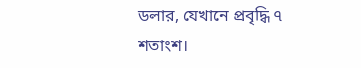ডলার, যেখানে প্রবৃদ্ধি ৭ শতাংশ।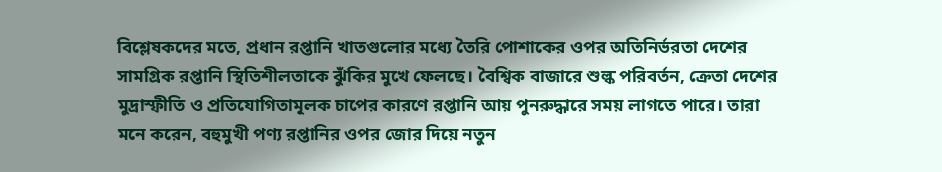বিশ্লেষকদের মতে, প্রধান রপ্তানি খাতগুলোর মধ্যে তৈরি পোশাকের ওপর অতিনির্ভরতা দেশের সামগ্রিক রপ্তানি স্থিতিশীলতাকে ঝুঁকির মুখে ফেলছে। বৈশ্বিক বাজারে শুল্ক পরিবর্তন, ক্রেতা দেশের মুদ্রাস্ফীতি ও প্রতিযোগিতামূলক চাপের কারণে রপ্তানি আয় পুনরুদ্ধারে সময় লাগতে পারে। তারা মনে করেন, বহুমুখী পণ্য রপ্তানির ওপর জোর দিয়ে নতুন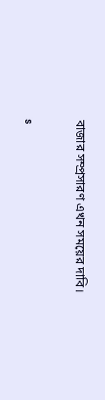বাজার সম্প্রসারণ এখন সময়ের দাবি।

s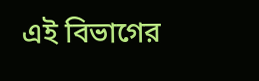এই বিভাগের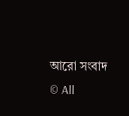আরো সংবাদ
© All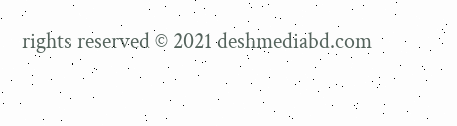rights reserved © 2021 deshmediabd.com